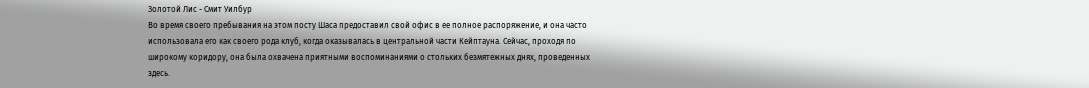Золотой Лис - Смит Уилбур
Во время своего пребывания на этом посту Шаса предоставил свой офис в ее полное распоряжение, и она часто использовала его как своего рода клуб, когда оказывалась в центральной части Кейптауна. Сейчас, проходя по широкому коридору, она была охвачена приятными воспоминаниями о стольких безмятежных днях, проведенных здесь.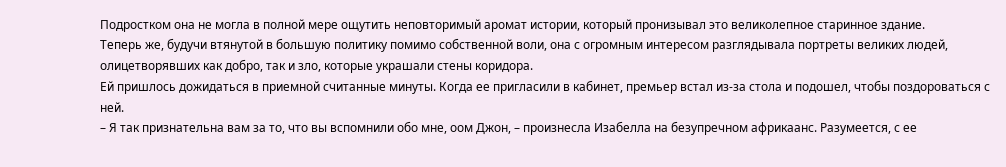Подростком она не могла в полной мере ощутить неповторимый аромат истории, который пронизывал это великолепное старинное здание.
Теперь же, будучи втянутой в большую политику помимо собственной воли, она с огромным интересом разглядывала портреты великих людей, олицетворявших как добро, так и зло, которые украшали стены коридора.
Ей пришлось дожидаться в приемной считанные минуты. Когда ее пригласили в кабинет, премьер встал из-за стола и подошел, чтобы поздороваться с ней.
– Я так признательна вам за то, что вы вспомнили обо мне, оом Джон, – произнесла Изабелла на безупречном африкаанс. Разумеется, с ее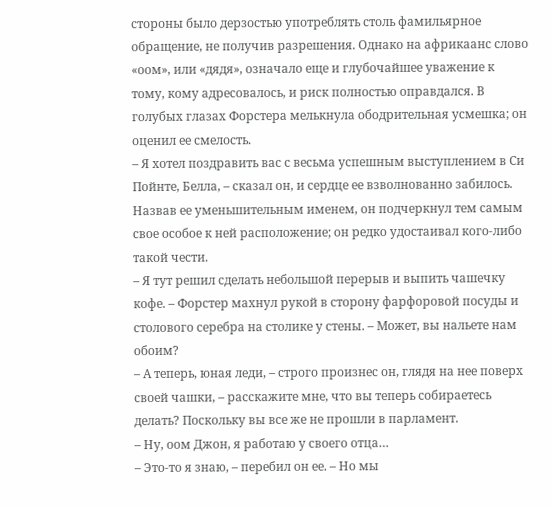стороны было дерзостью употреблять столь фамильярное обращение, не получив разрешения. Однако на африкаанс слово «оом», или «дядя», означало еще и глубочайшее уважение к тому, кому адресовалось, и риск полностью оправдался. В голубых глазах Форстера мелькнула ободрительная усмешка; он оценил ее смелость.
– Я хотел поздравить вас с весьма успешным выступлением в Си Пойнте, Белла, – сказал он, и сердце ее взволнованно забилось. Назвав ее уменьшительным именем, он подчеркнул тем самым свое особое к ней расположение; он редко удостаивал кого-либо такой чести.
– Я тут решил сделать небольшой перерыв и выпить чашечку кофе. – Форстер махнул рукой в сторону фарфоровой посуды и столового серебра на столике у стены. – Может, вы нальете нам обоим?
– А теперь, юная леди, – строго произнес он, глядя на нее поверх своей чашки, – расскажите мне, что вы теперь собираетесь делать? Поскольку вы все же не прошли в парламент.
– Ну, оом Джон, я работаю у своего отца…
– Это-то я знаю, – перебил он ее. – Но мы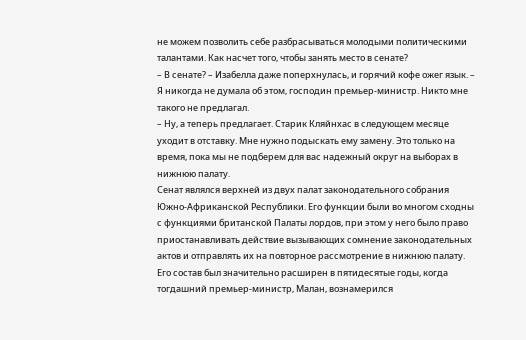не можем позволить себе разбрасываться молодыми политическими талантами. Как насчет того, чтобы занять место в сенате?
– В сенате? – Изабелла даже поперхнулась, и горячий кофе ожег язык. – Я никогда не думала об этом, господин премьер-министр. Никто мне такого не предлагал.
– Ну, а теперь предлагает. Старик Кляйнхас в следующем месяце уходит в отставку. Мне нужно подыскать ему замену. Это только на время, пока мы не подберем для вас надежный округ на выборах в нижнюю палату.
Сенат являлся верхней из двух палат законодательного собрания Южно-Африканской Республики. Его функции были во многом сходны с функциями британской Палаты лордов, при этом у него было право приостанавливать действие вызывающих сомнение законодательных актов и отправлять их на повторное рассмотрение в нижнюю палату. Его состав был значительно расширен в пятидесятые годы, когда тогдашний премьер-министр, Малан, вознамерился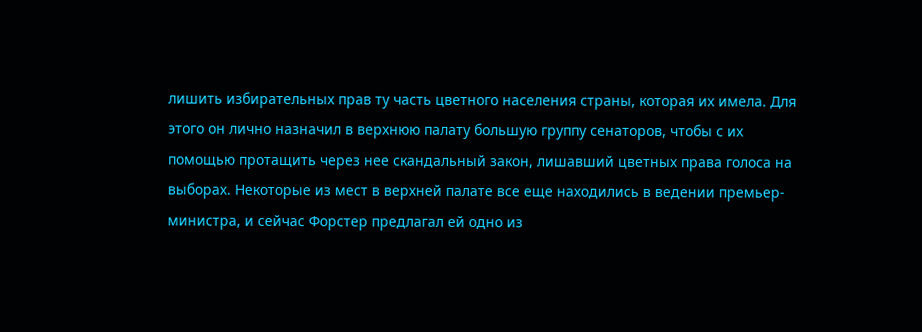лишить избирательных прав ту часть цветного населения страны, которая их имела. Для этого он лично назначил в верхнюю палату большую группу сенаторов, чтобы с их помощью протащить через нее скандальный закон, лишавший цветных права голоса на выборах. Некоторые из мест в верхней палате все еще находились в ведении премьер-министра, и сейчас Форстер предлагал ей одно из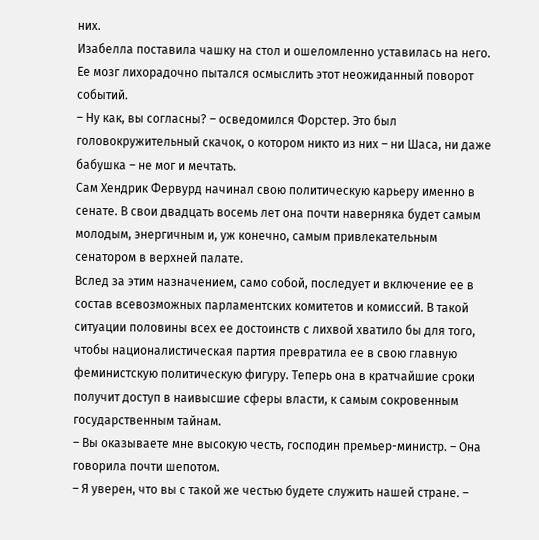них.
Изабелла поставила чашку на стол и ошеломленно уставилась на него. Ее мозг лихорадочно пытался осмыслить этот неожиданный поворот событий.
– Ну как, вы согласны? – осведомился Форстер. Это был головокружительный скачок, о котором никто из них – ни Шаса, ни даже бабушка – не мог и мечтать.
Сам Хендрик Фервурд начинал свою политическую карьеру именно в сенате. В свои двадцать восемь лет она почти наверняка будет самым молодым, энергичным и, уж конечно, самым привлекательным сенатором в верхней палате.
Вслед за этим назначением, само собой, последует и включение ее в состав всевозможных парламентских комитетов и комиссий. В такой ситуации половины всех ее достоинств с лихвой хватило бы для того, чтобы националистическая партия превратила ее в свою главную феминистскую политическую фигуру. Теперь она в кратчайшие сроки получит доступ в наивысшие сферы власти, к самым сокровенным государственным тайнам.
– Вы оказываете мне высокую честь, господин премьер-министр. – Она говорила почти шепотом.
– Я уверен, что вы с такой же честью будете служить нашей стране. –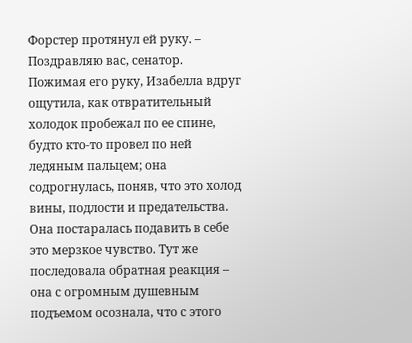Форстер протянул ей руку. – Поздравляю вас, сенатор.
Пожимая его руку, Изабелла вдруг ощутила, как отвратительный холодок пробежал по ее спине, будто кто-то провел по ней ледяным пальцем; она содрогнулась, поняв, что это холод вины, подлости и предательства. Она постаралась подавить в себе это мерзкое чувство. Тут же последовала обратная реакция – она с огромным душевным подъемом осознала, что с этого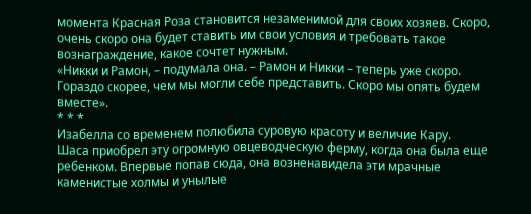момента Красная Роза становится незаменимой для своих хозяев. Скоро, очень скоро она будет ставить им свои условия и требовать такое вознаграждение, какое сочтет нужным.
«Никки и Рамон, – подумала она. – Рамон и Никки – теперь уже скоро. Гораздо скорее, чем мы могли себе представить. Скоро мы опять будем вместе».
* * *
Изабелла со временем полюбила суровую красоту и величие Кару.
Шаса приобрел эту огромную овцеводческую ферму, когда она была еще ребенком. Впервые попав сюда, она возненавидела эти мрачные каменистые холмы и унылые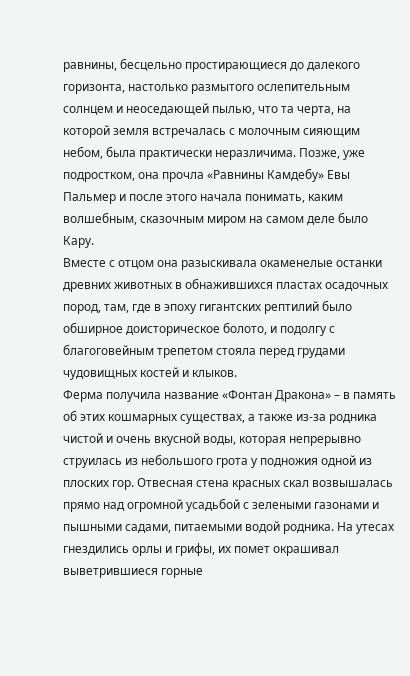равнины, бесцельно простирающиеся до далекого горизонта, настолько размытого ослепительным солнцем и неоседающей пылью, что та черта, на которой земля встречалась с молочным сияющим небом, была практически неразличима. Позже, уже подростком, она прочла «Равнины Камдебу» Евы Пальмер и после этого начала понимать, каким волшебным, сказочным миром на самом деле было Кару.
Вместе с отцом она разыскивала окаменелые останки древних животных в обнажившихся пластах осадочных пород, там, где в эпоху гигантских рептилий было обширное доисторическое болото, и подолгу с благоговейным трепетом стояла перед грудами чудовищных костей и клыков.
Ферма получила название «Фонтан Дракона» – в память об этих кошмарных существах, а также из-за родника чистой и очень вкусной воды, которая непрерывно струилась из небольшого грота у подножия одной из плоских гор. Отвесная стена красных скал возвышалась прямо над огромной усадьбой с зелеными газонами и пышными садами, питаемыми водой родника. На утесах гнездились орлы и грифы, их помет окрашивал выветрившиеся горные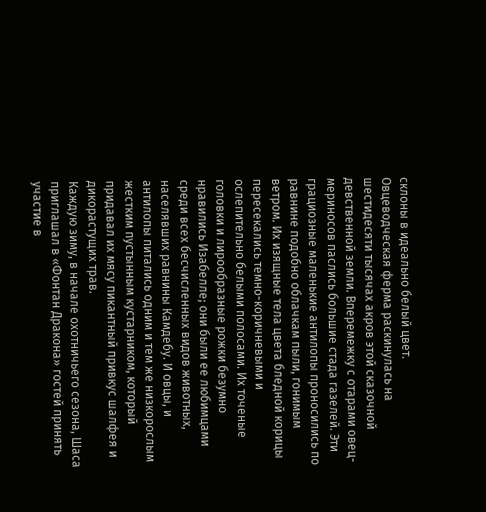склоны в идеально белый цвет.
Овцеводческая ферма раскинулась на шестидесяти тысячах акров этой сказочной девственной земли. Вперемежку с отарами овец-мериносов паслись большие стада газелей. Эти грациозные маленькие антилопы проносились по равнине подобно облачкам пыли, гонимым ветром. Их изящные тела цвета бледной корицы пересекались темно-коричневыми и ослепительно белыми полосами. Их точеные головки и лирообразные рожки безумно нравились Изабелле; они были ее любимцами среди всех бесчисленных видов животных, населявших равнины Камдебу. И овцы, и антилопы питались одним и тем же низкорослым жестким пустынным кустарником, который придавал их мясу пикантный привкус шалфея и дикорастущих трав.
Каждую зиму, в начале охотничьего сезона, Шаса приглашал в «Фонтан Дракона» гостей принять участие в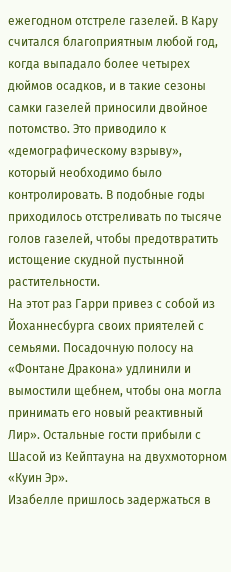ежегодном отстреле газелей. В Кару считался благоприятным любой год, когда выпадало более четырех дюймов осадков, и в такие сезоны самки газелей приносили двойное потомство. Это приводило к «демографическому взрыву», который необходимо было контролировать. В подобные годы приходилось отстреливать по тысяче голов газелей, чтобы предотвратить истощение скудной пустынной растительности.
На этот раз Гарри привез с собой из Йоханнесбурга своих приятелей с семьями. Посадочную полосу на «Фонтане Дракона» удлинили и вымостили щебнем, чтобы она могла принимать его новый реактивный Лир». Остальные гости прибыли с Шасой из Кейптауна на двухмоторном «Куин Эр».
Изабелле пришлось задержаться в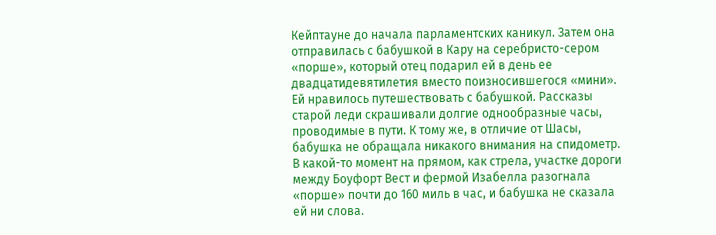Кейптауне до начала парламентских каникул. Затем она отправилась с бабушкой в Кару на серебристо-сером «порше», который отец подарил ей в день ее двадцатидевятилетия вместо поизносившегося «мини». Ей нравилось путешествовать с бабушкой. Рассказы старой леди скрашивали долгие однообразные часы, проводимые в пути. К тому же, в отличие от Шасы, бабушка не обращала никакого внимания на спидометр. В какой-то момент на прямом, как стрела, участке дороги между Боуфорт Вест и фермой Изабелла разогнала «порше» почти до 160 миль в час, и бабушка не сказала ей ни слова.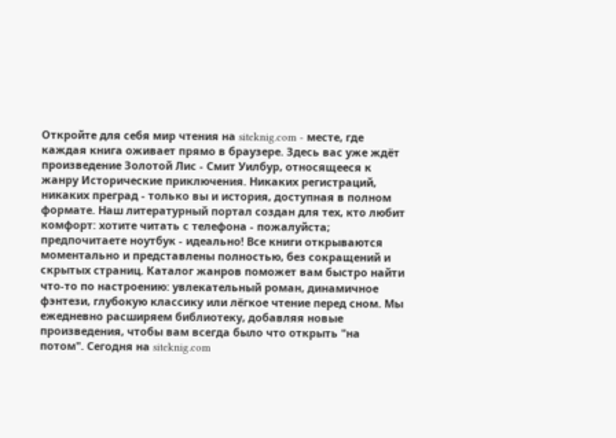Откройте для себя мир чтения на siteknig.com - месте, где каждая книга оживает прямо в браузере. Здесь вас уже ждёт произведение Золотой Лис - Смит Уилбур, относящееся к жанру Исторические приключения. Никаких регистраций, никаких преград - только вы и история, доступная в полном формате. Наш литературный портал создан для тех, кто любит комфорт: хотите читать с телефона - пожалуйста; предпочитаете ноутбук - идеально! Все книги открываются моментально и представлены полностью, без сокращений и скрытых страниц. Каталог жанров поможет вам быстро найти что-то по настроению: увлекательный роман, динамичное фэнтези, глубокую классику или лёгкое чтение перед сном. Мы ежедневно расширяем библиотеку, добавляя новые произведения, чтобы вам всегда было что открыть "на потом". Сегодня на siteknig.com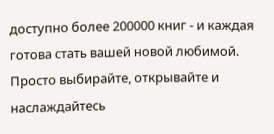доступно более 200000 книг - и каждая готова стать вашей новой любимой. Просто выбирайте, открывайте и наслаждайтесь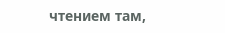чтением там,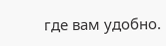где вам удобно.